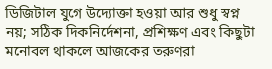ডিজিটাল যুগে উদ্যোক্তা হওয়া আর শুধু স্বপ্ন নয়; সঠিক দিকনির্দেশনা, প্রশিক্ষণ এবং কিছুটা মনোবল থাকলে আজকের তরুণরা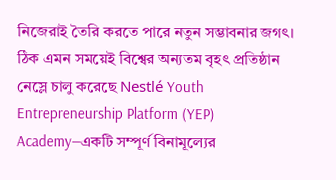নিজেরাই তৈরি করতে পারে নতুন সম্ভাবনার জগৎ। ঠিক এমন সময়েই বিশ্বের অন্যতম বৃহৎ প্রতিষ্ঠান নেস্লে চালু করেছে Nestlé Youth Entrepreneurship Platform (YEP) Academy—একটি সম্পূর্ণ বিনামূল্যের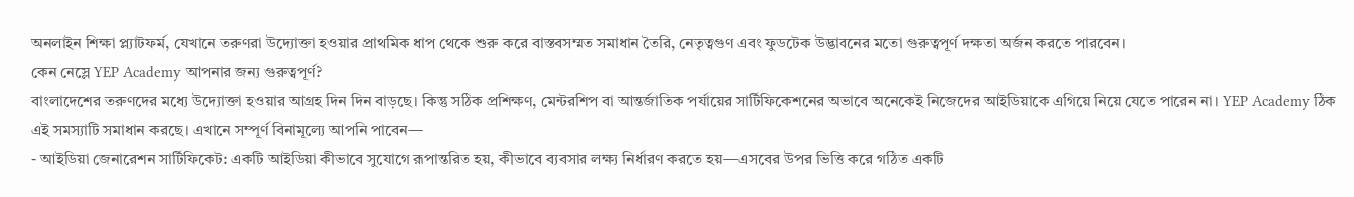অনলাইন শিক্ষা প্ল্যাটফর্ম, যেখানে তরুণরা উদ্যোক্তা হওয়ার প্রাথমিক ধাপ থেকে শুরু করে বাস্তবসম্মত সমাধান তৈরি, নেতৃত্বগুণ এবং ফুডটেক উদ্ভাবনের মতো গুরুত্বপূর্ণ দক্ষতা অর্জন করতে পারবেন।
কেন নেস্লে YEP Academy আপনার জন্য গুরুত্বপূর্ণ?
বাংলাদেশের তরুণদের মধ্যে উদ্যোক্তা হওয়ার আগ্রহ দিন দিন বাড়ছে। কিন্তু সঠিক প্রশিক্ষণ, মেন্টরশিপ বা আন্তর্জাতিক পর্যায়ের সার্টিফিকেশনের অভাবে অনেকেই নিজেদের আইডিয়াকে এগিয়ে নিয়ে যেতে পারেন না। YEP Academy ঠিক এই সমস্যাটি সমাধান করছে। এখানে সম্পূর্ণ বিনামূল্যে আপনি পাবেন—
- আইডিয়া জেনারেশন সার্টিফিকেট: একটি আইডিয়া কীভাবে সুযোগে রূপান্তরিত হয়, কীভাবে ব্যবসার লক্ষ্য নির্ধারণ করতে হয়—এসবের উপর ভিত্তি করে গঠিত একটি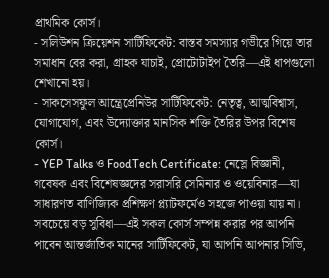প্রাথমিক কোর্স।
- সলিউশন ক্রিয়েশন সার্টিফিকেট: বাস্তব সমস্যার গভীরে গিয়ে তার সমাধান বের করা, গ্রাহক যাচাই, প্রোটোটাইপ তৈরি—এই ধাপগুলো শেখানো হয়।
- সাকসেসফুল আন্ত্রেপ্রেনিউর সার্টিফিকেট: নেতৃত্ব, আত্মবিশ্বাস, যোগাযোগ, এবং উদ্যোক্তার মানসিক শক্তি তৈরির উপর বিশেষ কোর্স।
- YEP Talks ও FoodTech Certificate: নেস্লে বিজ্ঞানী, গবেষক এবং বিশেষজ্ঞদের সরাসরি সেমিনার ও ওয়েবিনার—যা সাধারণত বাণিজ্যিক প্রশিক্ষণ প্ল্যাটফর্মেও সহজে পাওয়া যায় না।
সবচেয়ে বড় সুবিধা—এই সকল কোর্স সম্পন্ন করার পর আপনি পাবেন আন্তর্জাতিক মানের সার্টিফিকেট, যা আপনি আপনার সিভি,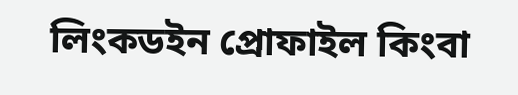লিংকডইন প্রোফাইল কিংবা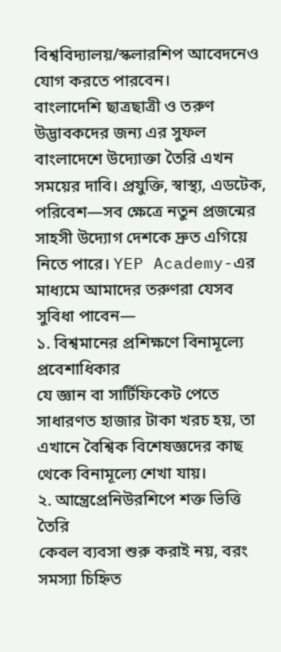বিশ্ববিদ্যালয়/স্কলারশিপ আবেদনেও যোগ করতে পারবেন।
বাংলাদেশি ছাত্রছাত্রী ও তরুণ উদ্ভাবকদের জন্য এর সুফল
বাংলাদেশে উদ্যোক্তা তৈরি এখন সময়ের দাবি। প্রযুক্তি, স্বাস্থ্য, এডটেক, পরিবেশ—সব ক্ষেত্রে নতুন প্রজন্মের সাহসী উদ্যোগ দেশকে দ্রুত এগিয়ে নিতে পারে। YEP Academy-এর মাধ্যমে আমাদের তরুণরা যেসব সুবিধা পাবেন—
১. বিশ্বমানের প্রশিক্ষণে বিনামূল্যে প্রবেশাধিকার
যে জ্ঞান বা সার্টিফিকেট পেতে সাধারণত হাজার টাকা খরচ হয়, তা এখানে বৈশ্বিক বিশেষজ্ঞদের কাছ থেকে বিনামূল্যে শেখা যায়।
২. আন্ত্রেপ্রেনিউরশিপে শক্ত ভিত্তি তৈরি
কেবল ব্যবসা শুরু করাই নয়, বরং সমস্যা চিহ্নিত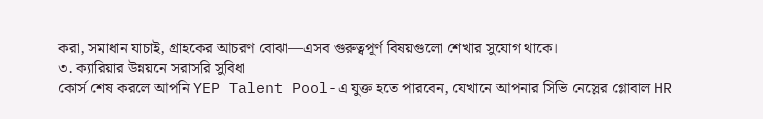করা, সমাধান যাচাই, গ্রাহকের আচরণ বোঝা—এসব গুরুত্বপূর্ণ বিষয়গুলো শেখার সুযোগ থাকে।
৩. ক্যারিয়ার উন্নয়নে সরাসরি সুবিধা
কোর্স শেষ করলে আপনি YEP Talent Pool-এ যুক্ত হতে পারবেন, যেখানে আপনার সিভি নেস্লের গ্লোবাল HR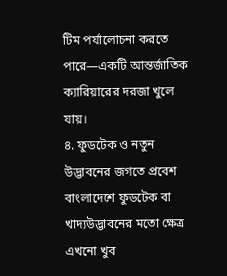টিম পর্যালোচনা করতে পারে—একটি আন্তর্জাতিক ক্যারিয়ারের দরজা খুলে যায়।
৪. ফুডটেক ও নতুন উদ্ভাবনের জগতে প্রবেশ
বাংলাদেশে ফুডটেক বা খাদ্যউদ্ভাবনের মতো ক্ষেত্র এখনো খুব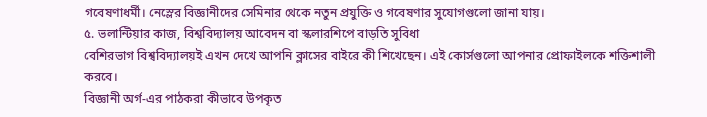গবেষণাধর্মী। নেস্লের বিজ্ঞানীদের সেমিনার থেকে নতুন প্রযুক্তি ও গবেষণার সুযোগগুলো জানা যায়।
৫. ভলান্টিয়ার কাজ, বিশ্ববিদ্যালয় আবেদন বা স্কলারশিপে বাড়তি সুবিধা
বেশিরভাগ বিশ্ববিদ্যালয়ই এখন দেখে আপনি ক্লাসের বাইরে কী শিখেছেন। এই কোর্সগুলো আপনার প্রোফাইলকে শক্তিশালী করবে।
বিজ্ঞানী অর্গ-এর পাঠকরা কীভাবে উপকৃত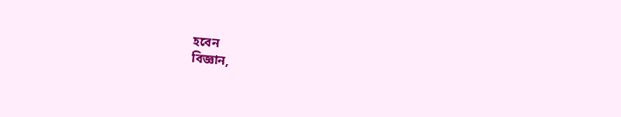হবেন
বিজ্ঞান,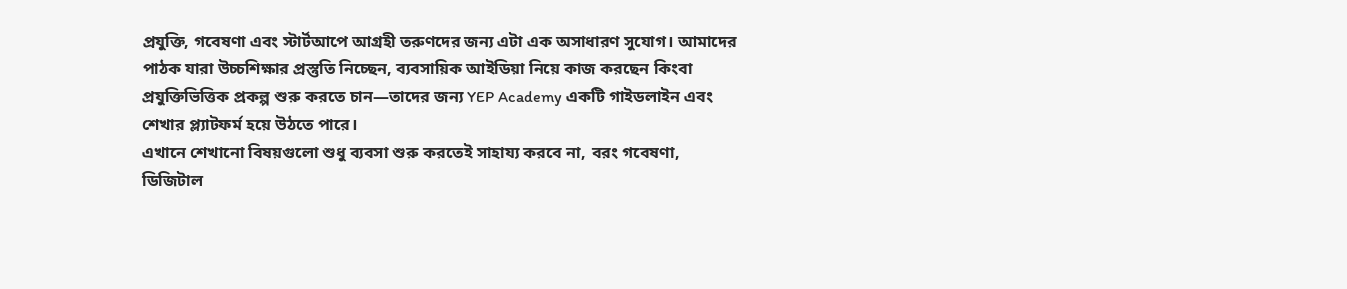প্রযুক্তি, গবেষণা এবং স্টার্টআপে আগ্রহী তরুণদের জন্য এটা এক অসাধারণ সুযোগ। আমাদের পাঠক যারা উচ্চশিক্ষার প্রস্তুতি নিচ্ছেন, ব্যবসায়িক আইডিয়া নিয়ে কাজ করছেন কিংবা প্রযুক্তিভিত্তিক প্রকল্প শুরু করতে চান—তাদের জন্য YEP Academy একটি গাইডলাইন এবং শেখার প্ল্যাটফর্ম হয়ে উঠতে পারে।
এখানে শেখানো বিষয়গুলো শুধু ব্যবসা শুরু করতেই সাহায্য করবে না, বরং গবেষণা, ডিজিটাল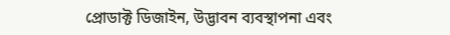প্রোডাক্ট ডিজাইন, উদ্ভাবন ব্যবস্থাপনা এবং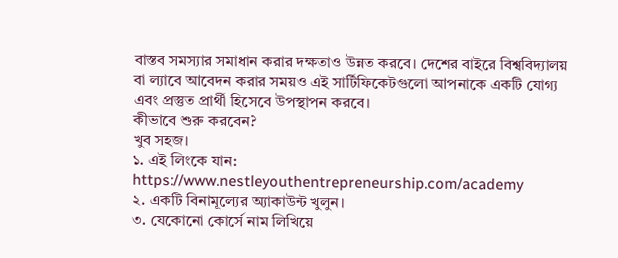বাস্তব সমস্যার সমাধান করার দক্ষতাও উন্নত করবে। দেশের বাইরে বিশ্ববিদ্যালয় বা ল্যাবে আবেদন করার সময়ও এই সার্টিফিকেটগুলো আপনাকে একটি যোগ্য এবং প্রস্তুত প্রার্থী হিসেবে উপস্থাপন করবে।
কীভাবে শুরু করবেন?
খুব সহজ।
১. এই লিংকে যান: https://www.nestleyouthentrepreneurship.com/academy
২. একটি বিনামূল্যের অ্যাকাউন্ট খুলুন।
৩. যেকোনো কোর্সে নাম লিখিয়ে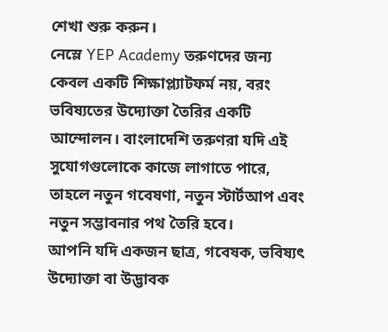শেখা শুরু করুন।
নেস্লে YEP Academy তরুণদের জন্য কেবল একটি শিক্ষাপ্ল্যাটফর্ম নয়, বরং ভবিষ্যতের উদ্যোক্তা তৈরির একটি আন্দোলন। বাংলাদেশি তরুণরা যদি এই সুযোগগুলোকে কাজে লাগাতে পারে, তাহলে নতুন গবেষণা, নতুন স্টার্টআপ এবং নতুন সম্ভাবনার পথ তৈরি হবে।
আপনি যদি একজন ছাত্র, গবেষক, ভবিষ্যৎ উদ্যোক্তা বা উদ্ভাবক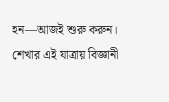হন—আজই শুরু করুন। শেখার এই যাত্রায় বিজ্ঞানী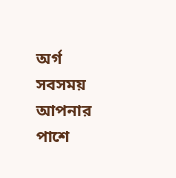অর্গ সবসময় আপনার পাশে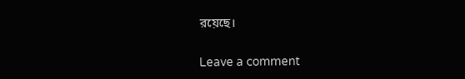রয়েছে।


Leave a comment